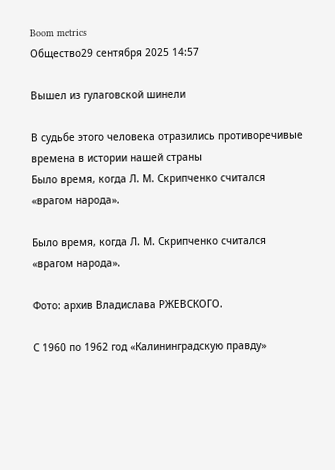Boom metrics
Общество29 сентября 2025 14:57

Вышел из гулаговской шинели

В судьбе этого человека отразились противоречивые времена в истории нашей страны
Было время, когда Л. М. Скрипченко считался «врагом народа».

Было время, когда Л. М. Скрипченко считался «врагом народа».

Фото: архив Владислава РЖЕВСКОГО.

С 1960 по 1962 год «Калининградскую правду»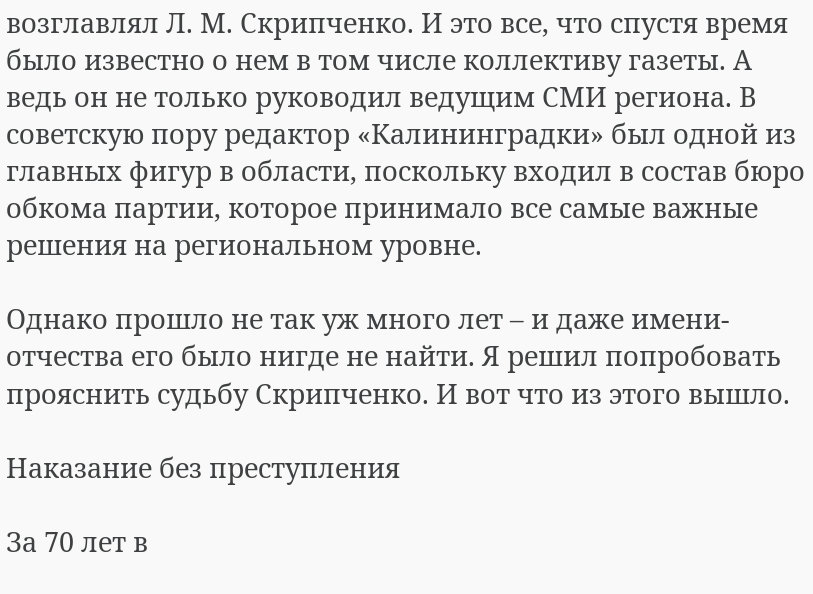возглавлял Л. М. Скрипченко. И это все, что спустя время было известно о нем в том числе коллективу газеты. А ведь он не только руководил ведущим СМИ региона. В советскую пору редактор «Калининградки» был одной из главных фигур в области, поскольку входил в состав бюро обкома партии, которое принимало все самые важные решения на региональном уровне.

Однако прошло не так уж много лет – и даже имени-отчества его было нигде не найти. Я решил попробовать прояснить судьбу Скрипченко. И вот что из этого вышло.

Наказание без преступления

За 70 лет в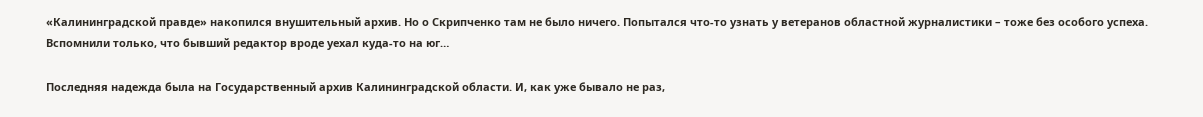«Калининградской правде» накопился внушительный архив. Но о Скрипченко там не было ничего. Попытался что-то узнать у ветеранов областной журналистики – тоже без особого успеха. Вспомнили только, что бывший редактор вроде уехал куда-то на юг…

Последняя надежда была на Государственный архив Калининградской области. И, как уже бывало не раз,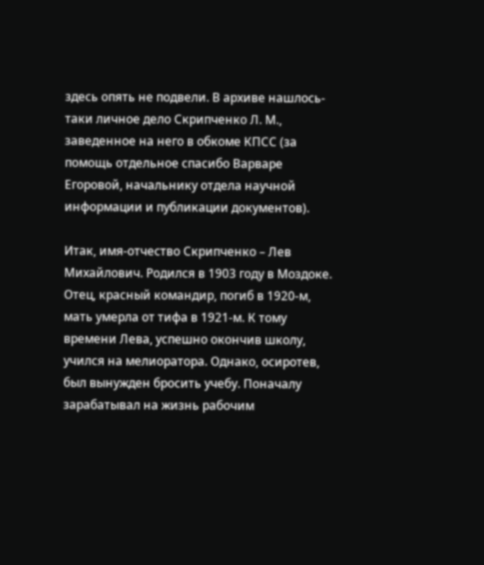здесь опять не подвели. В архиве нашлось-таки личное дело Скрипченко Л. М., заведенное на него в обкоме КПСС (за помощь отдельное спасибо Варваре Егоровой, начальнику отдела научной информации и публикации документов).

Итак, имя-отчество Скрипченко – Лев Михайлович. Родился в 1903 году в Моздоке. Отец, красный командир, погиб в 1920-м, мать умерла от тифа в 1921-м. К тому времени Лева, успешно окончив школу, учился на мелиоратора. Однако, осиротев, был вынужден бросить учебу. Поначалу зарабатывал на жизнь рабочим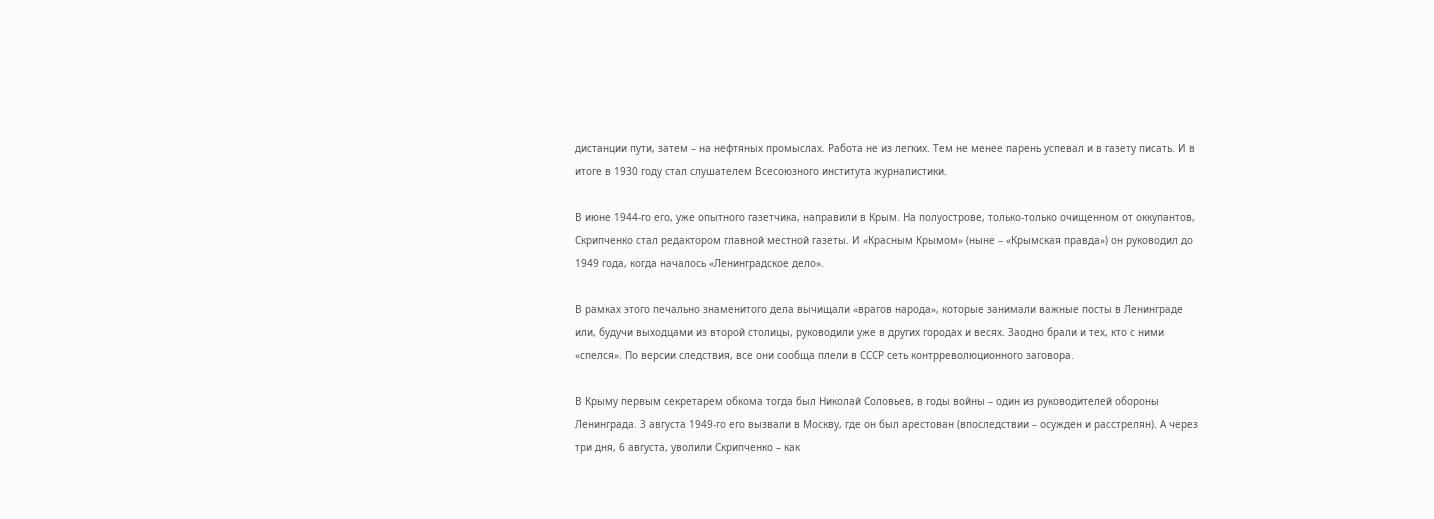дистанции пути, затем – на нефтяных промыслах. Работа не из легких. Тем не менее парень успевал и в газету писать. И в итоге в 1930 году стал слушателем Всесоюзного института журналистики.

В июне 1944-го его, уже опытного газетчика, направили в Крым. На полуострове, только-только очищенном от оккупантов, Скрипченко стал редактором главной местной газеты. И «Красным Крымом» (ныне – «Крымская правда») он руководил до 1949 года, когда началось «Ленинградское дело».

В рамках этого печально знаменитого дела вычищали «врагов народа», которые занимали важные посты в Ленинграде или, будучи выходцами из второй столицы, руководили уже в других городах и весях. Заодно брали и тех, кто с ними «спелся». По версии следствия, все они сообща плели в СССР сеть контрреволюционного заговора.

В Крыму первым секретарем обкома тогда был Николай Соловьев, в годы войны – один из руководителей обороны Ленинграда. 3 августа 1949-го его вызвали в Москву, где он был арестован (впоследствии – осужден и расстрелян). А через три дня, 6 августа, уволили Скрипченко – как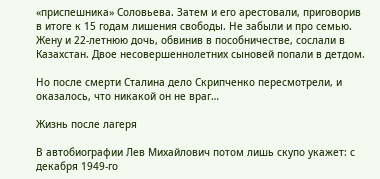«приспешника» Соловьева. Затем и его арестовали, приговорив в итоге к 15 годам лишения свободы. Не забыли и про семью. Жену и 22-летнюю дочь, обвинив в пособничестве, сослали в Казахстан. Двое несовершеннолетних сыновей попали в детдом.

Но после смерти Сталина дело Скрипченко пересмотрели, и оказалось, что никакой он не враг…

Жизнь после лагеря

В автобиографии Лев Михайлович потом лишь скупо укажет: с декабря 1949-го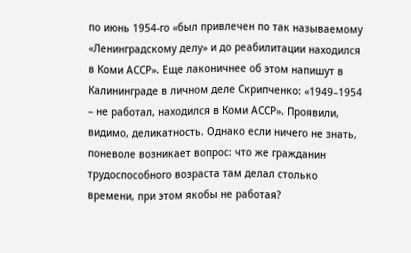по июнь 1954-го «был привлечен по так называемому «Ленинградскому делу» и до реабилитации находился в Коми АССР». Еще лаконичнее об этом напишут в Калининграде в личном деле Скрипченко: «1949–1954 – не работал, находился в Коми АССР». Проявили, видимо, деликатность. Однако если ничего не знать, поневоле возникает вопрос: что же гражданин трудоспособного возраста там делал столько времени, при этом якобы не работая?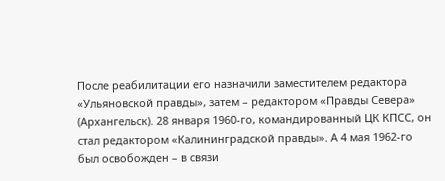После реабилитации его назначили заместителем редактора «Ульяновской правды», затем – редактором «Правды Севера» (Архангельск). 28 января 1960-го, командированный ЦК КПСС, он стал редактором «Калининградской правды». А 4 мая 1962-го был освобожден – в связи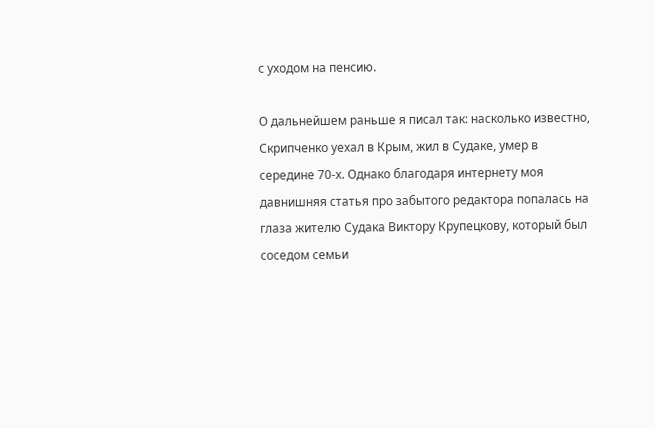с уходом на пенсию.

О дальнейшем раньше я писал так: насколько известно, Скрипченко уехал в Крым, жил в Судаке, умер в середине 70-х. Однако благодаря интернету моя давнишняя статья про забытого редактора попалась на глаза жителю Судака Виктору Крупецкову, который был соседом семьи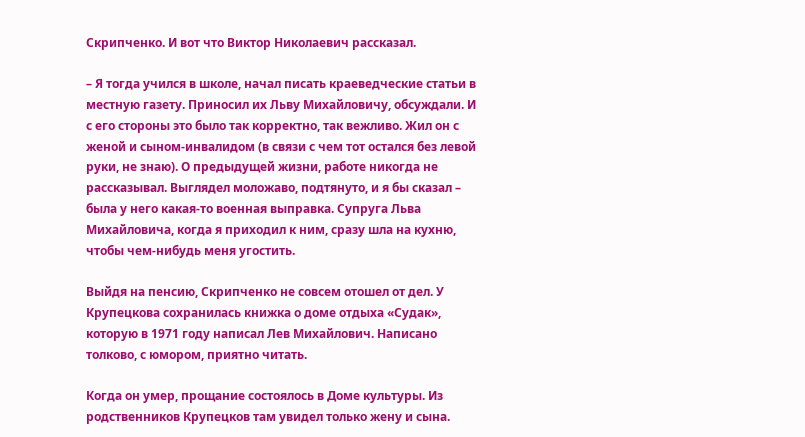Скрипченко. И вот что Виктор Николаевич рассказал.

– Я тогда учился в школе, начал писать краеведческие статьи в местную газету. Приносил их Льву Михайловичу, обсуждали. И с его стороны это было так корректно, так вежливо. Жил он с женой и сыном-инвалидом (в связи с чем тот остался без левой руки, не знаю). О предыдущей жизни, работе никогда не рассказывал. Выглядел моложаво, подтянуто, и я бы сказал – была у него какая-то военная выправка. Супруга Льва Михайловича, когда я приходил к ним, сразу шла на кухню, чтобы чем-нибудь меня угостить.

Выйдя на пенсию, Скрипченко не совсем отошел от дел. У Крупецкова сохранилась книжка о доме отдыха «Судак», которую в 1971 году написал Лев Михайлович. Написано толково, с юмором, приятно читать.

Когда он умер, прощание состоялось в Доме культуры. Из родственников Крупецков там увидел только жену и сына.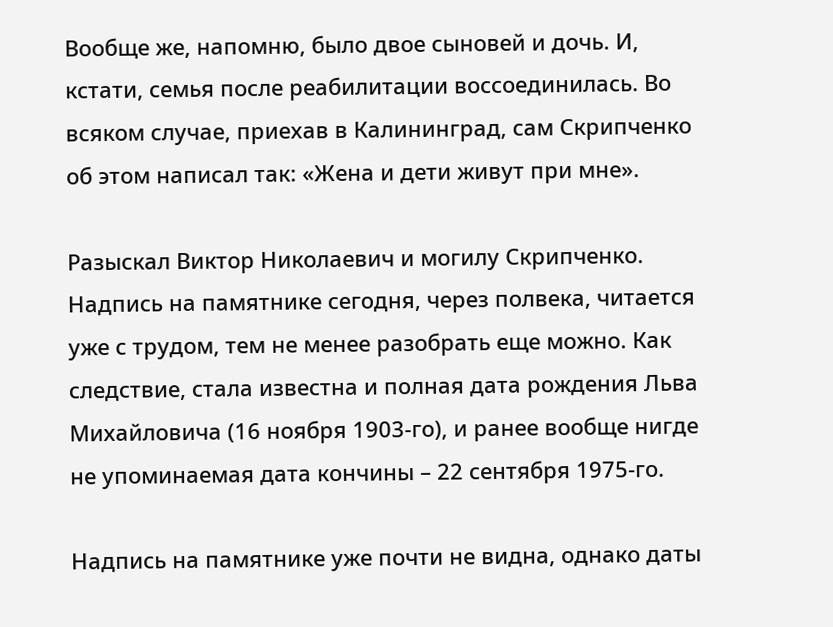Вообще же, напомню, было двое сыновей и дочь. И, кстати, семья после реабилитации воссоединилась. Во всяком случае, приехав в Калининград, сам Скрипченко об этом написал так: «Жена и дети живут при мне».

Разыскал Виктор Николаевич и могилу Скрипченко. Надпись на памятнике сегодня, через полвека, читается уже с трудом, тем не менее разобрать еще можно. Как следствие, стала известна и полная дата рождения Льва Михайловича (16 ноября 1903-го), и ранее вообще нигде не упоминаемая дата кончины – 22 сентября 1975-го.

Надпись на памятнике уже почти не видна, однако даты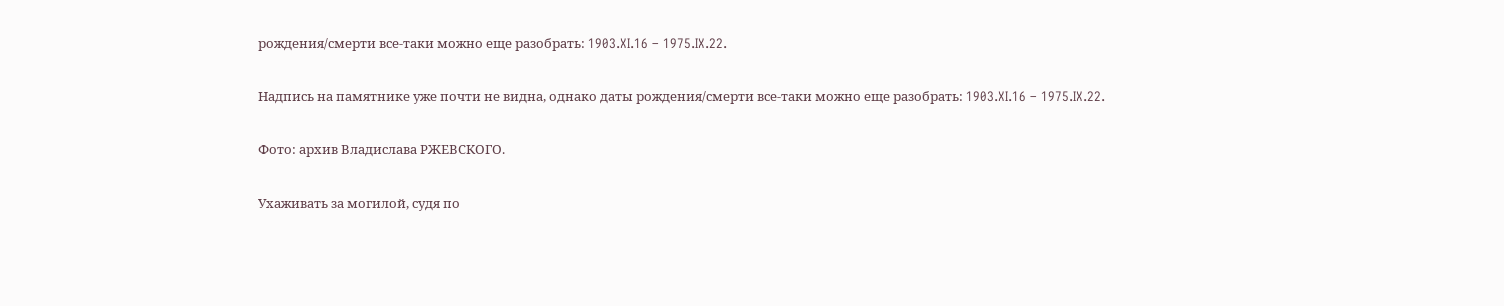рождения/смерти все-таки можно еще разобрать: 1903.XI.16 – 1975.IX.22.

Надпись на памятнике уже почти не видна, однако даты рождения/смерти все-таки можно еще разобрать: 1903.XI.16 – 1975.IX.22.

Фото: архив Владислава РЖЕВСКОГО.

Ухаживать за могилой, судя по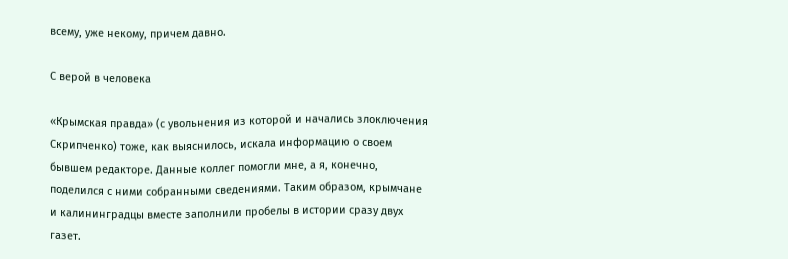всему, уже некому, причем давно.

С верой в человека

«Крымская правда» (с увольнения из которой и начались злоключения Скрипченко) тоже, как выяснилось, искала информацию о своем бывшем редакторе. Данные коллег помогли мне, а я, конечно, поделился с ними собранными сведениями. Таким образом, крымчане и калининградцы вместе заполнили пробелы в истории сразу двух газет.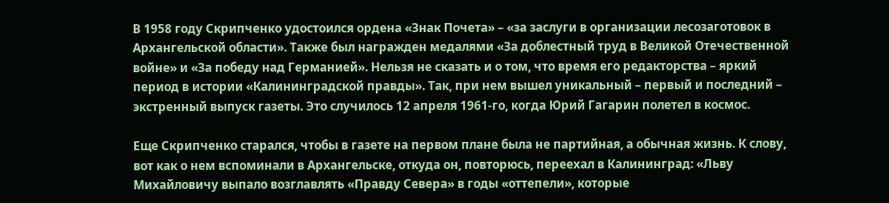В 1958 году Скрипченко удостоился ордена «Знак Почета» – «за заслуги в организации лесозаготовок в Архангельской области». Также был награжден медалями «За доблестный труд в Великой Отечественной войне» и «За победу над Германией». Нельзя не сказать и о том, что время его редакторства – яркий период в истории «Калининградской правды». Так, при нем вышел уникальный – первый и последний – экстренный выпуск газеты. Это случилось 12 апреля 1961-го, когда Юрий Гагарин полетел в космос.

Еще Скрипченко старался, чтобы в газете на первом плане была не партийная, а обычная жизнь. К слову, вот как о нем вспоминали в Архангельске, откуда он, повторюсь, переехал в Калининград: «Льву Михайловичу выпало возглавлять «Правду Севера» в годы «оттепели», которые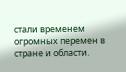стали временем огромных перемен в стране и области.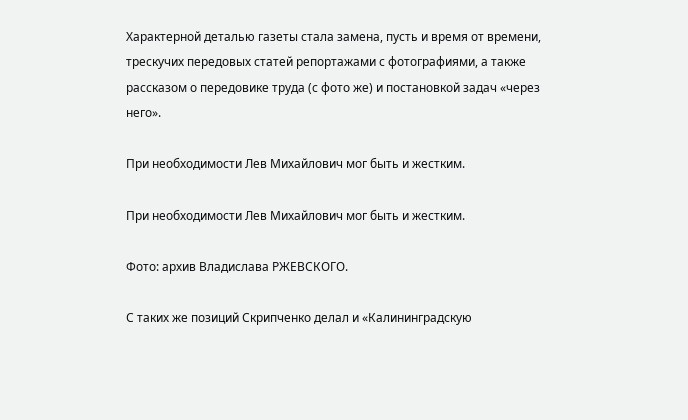Характерной деталью газеты стала замена, пусть и время от времени, трескучих передовых статей репортажами с фотографиями, а также рассказом о передовике труда (с фото же) и постановкой задач «через него».

При необходимости Лев Михайлович мог быть и жестким.

При необходимости Лев Михайлович мог быть и жестким.

Фото: архив Владислава РЖЕВСКОГО.

С таких же позиций Скрипченко делал и «Калининградскую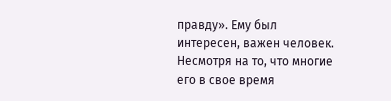правду». Ему был интересен, важен человек. Несмотря на то, что многие его в свое время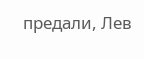предали, Лев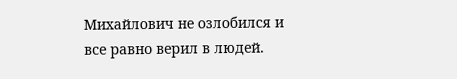Михайлович не озлобился и все равно верил в людей.